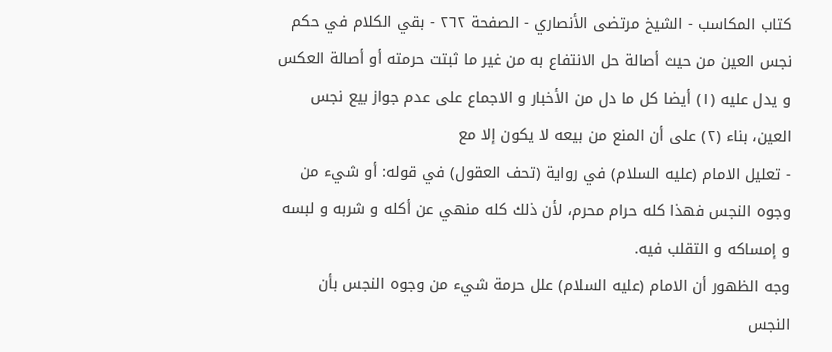كتاب المكاسب - الشيخ مرتضى الأنصاري - الصفحة ٢٦٢ - بقي الكلام في حكم نجس العين من حيث أصالة حل الانتفاع به من غير ما ثبتت حرمته أو أصالة العكس
و يدل عليه (١) أيضا كل ما دل من الأخبار و الاجماع على عدم جواز بيع نجس العين، بناء (٢) على أن المنع من بيعه لا يكون إلا مع
- تعليل الامام (عليه السلام) في رواية (تحف العقول) في قوله: أو شيء من وجوه النجس فهذا كله حرام محرم، لأن ذلك كله منهي عن أكله و شربه و لبسه و إمساكه و التقلب فيه.
وجه الظهور أن الامام (عليه السلام) علل حرمة شيء من وجوه النجس بأن النجس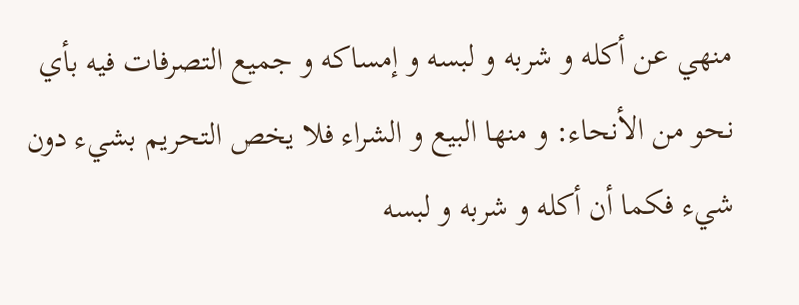منهي عن أكله و شربه و لبسه و إمساكه و جميع التصرفات فيه بأي نحو من الأنحاء: و منها البيع و الشراء فلا يخص التحريم بشيء دون شيء فكما أن أكله و شربه و لبسه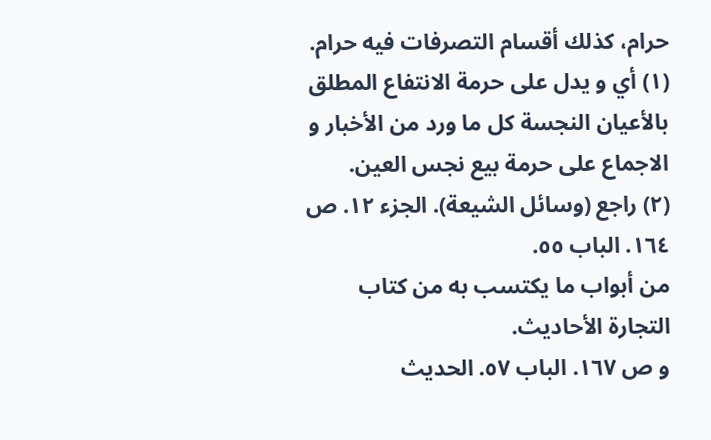حرام، كذلك أقسام التصرفات فيه حرام.
(١) أي و يدل على حرمة الانتفاع المطلق بالأعيان النجسة كل ما ورد من الأخبار و الاجماع على حرمة بيع نجس العين.
(٢) راجع (وسائل الشيعة). الجزء ١٢. ص ١٦٤. الباب ٥٥.
من أبواب ما يكتسب به من كتاب التجارة الأحاديث.
و ص ١٦٧. الباب ٥٧. الحديث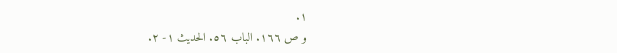١.
و ص ١٦٦. الباب ٥٦. الحديث ١- ٢.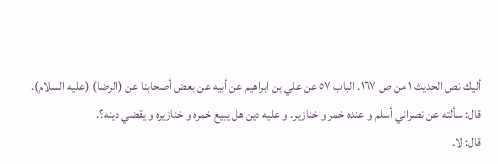أليك نص الحديث ١ من ص ١٦٧. الباب ٥٧ عن علي بن ابراهيم عن أبيه عن بعض أصحابنا عن (الرضا) (عليه السلام).
قال: سألته عن نصراني أسلم و عنده خمر و خنازير. و عليه دين هل يبيع خمره و خنازيره و يقضي دينه؟.
قال: لا.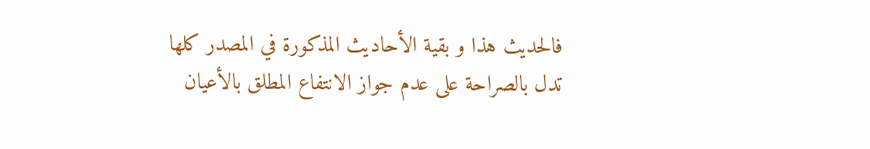فالحديث هذا و بقية الأحاديث المذكورة في المصدر كلها تدل بالصراحة على عدم جواز الانتفاع المطلق بالأعيان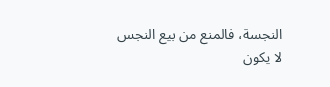النجسة، فالمنع من بيع النجس لا يكون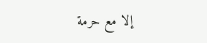إلا مع حرمة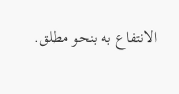الانتفاع به بنحو مطلق.